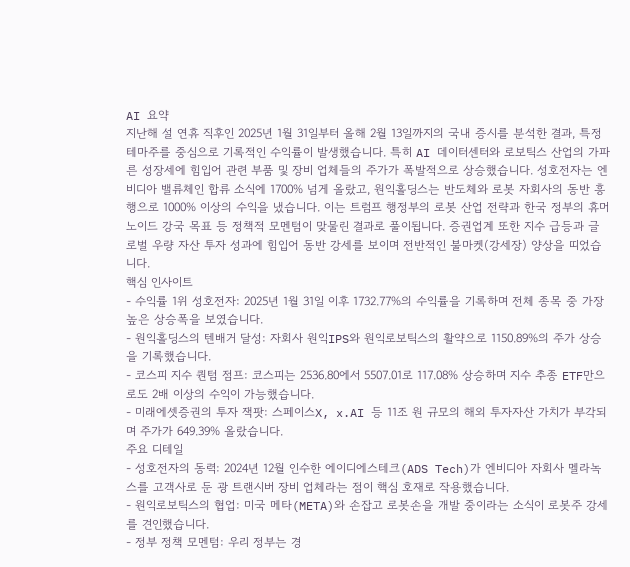AI 요약
지난해 설 연휴 직후인 2025년 1월 31일부터 올해 2월 13일까지의 국내 증시를 분석한 결과, 특정 테마주를 중심으로 기록적인 수익률이 발생했습니다. 특히 AI 데이터센터와 로보틱스 산업의 가파른 성장세에 힘입어 관련 부품 및 장비 업체들의 주가가 폭발적으로 상승했습니다. 성호전자는 엔비디아 밸류체인 합류 소식에 1700% 넘게 올랐고, 원익홀딩스는 반도체와 로봇 자회사의 동반 흥행으로 1000% 이상의 수익을 냈습니다. 이는 트럼프 행정부의 로봇 산업 전략과 한국 정부의 휴머노이드 강국 목표 등 정책적 모멘텀이 맞물린 결과로 풀이됩니다. 증권업계 또한 지수 급등과 글로벌 우량 자산 투자 성과에 힘입어 동반 강세를 보이며 전반적인 불마켓(강세장) 양상을 띠었습니다.
핵심 인사이트
- 수익률 1위 성호전자: 2025년 1월 31일 이후 1732.77%의 수익률을 기록하며 전체 종목 중 가장 높은 상승폭을 보였습니다.
- 원익홀딩스의 텐배거 달성: 자회사 원익IPS와 원익로보틱스의 활약으로 1150.89%의 주가 상승을 기록했습니다.
- 코스피 지수 퀀텀 점프: 코스피는 2536.80에서 5507.01로 117.08% 상승하며 지수 추종 ETF만으로도 2배 이상의 수익이 가능했습니다.
- 미래에셋증권의 투자 잭팟: 스페이스X, x.AI 등 11조 원 규모의 해외 투자자산 가치가 부각되며 주가가 649.39% 올랐습니다.
주요 디테일
- 성호전자의 동력: 2024년 12월 인수한 에이디에스테크(ADS Tech)가 엔비디아 자회사 멜라녹스를 고객사로 둔 광 트랜시버 장비 업체라는 점이 핵심 호재로 작용했습니다.
- 원익로보틱스의 협업: 미국 메타(META)와 손잡고 로봇손을 개발 중이라는 소식이 로봇주 강세를 견인했습니다.
- 정부 정책 모멘텀: 우리 정부는 경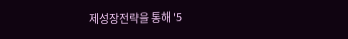제성장전략을 통해 '5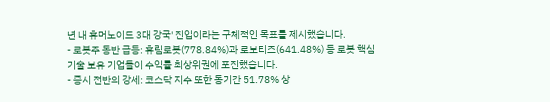년 내 휴머노이드 3대 강국' 진입이라는 구체적인 목표를 제시했습니다.
- 로봇주 동반 급등: 휴림로봇(778.84%)과 로보티즈(641.48%) 등 로봇 핵심 기술 보유 기업들이 수익률 최상위권에 포진했습니다.
- 증시 전반의 강세: 코스닥 지수 또한 동기간 51.78% 상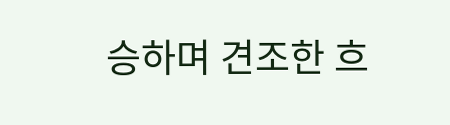승하며 견조한 흐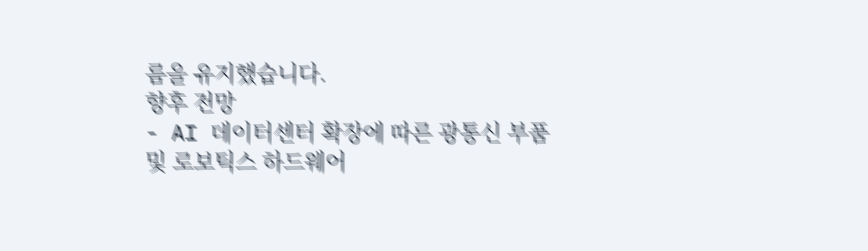름을 유지했습니다.
향후 전망
- AI 데이터센터 확장에 따른 광통신 부품 및 로보틱스 하드웨어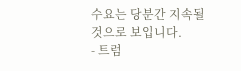수요는 당분간 지속될 것으로 보입니다.
- 트럼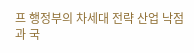프 행정부의 차세대 전략 산업 낙점과 국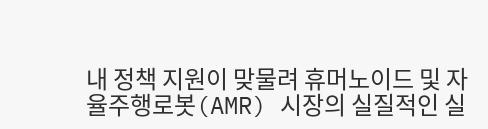내 정책 지원이 맞물려 휴머노이드 및 자율주행로봇(AMR) 시장의 실질적인 실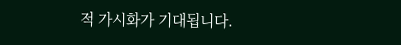적 가시화가 기대됩니다.